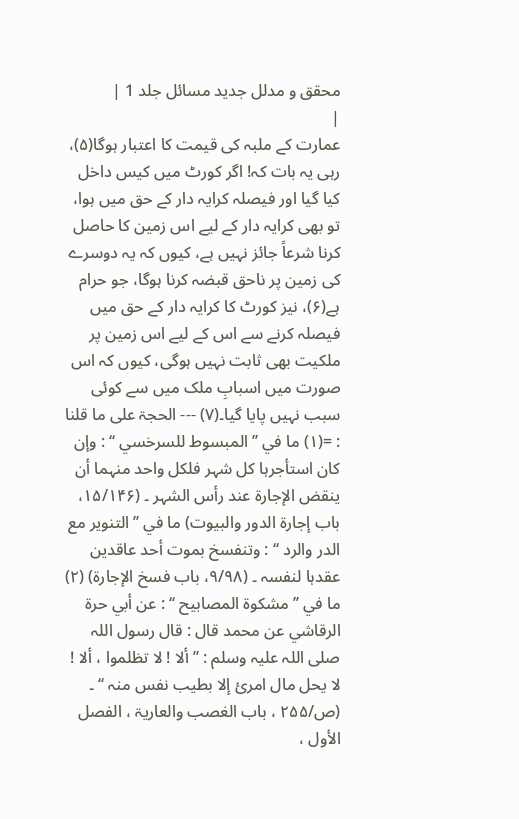محقق و مدلل جدید مسائل جلد 1 |
|
عمارت کے ملبہ کی قیمت کا اعتبار ہوگا(۵)، رہی یہ بات کہ! اگر کورٹ میں کیس داخل کیا گیا اور فیصلہ کرایہ دار کے حق میں ہوا، تو بھی کرایہ دار کے لیے اس زمین کا حاصل کرنا شرعاً جائز نہیں ہے، کیوں کہ یہ دوسرے کی زمین پر ناحق قبضہ کرنا ہوگا، جو حرام ہے(۶)، نیز کورٹ کا کرایہ دار کے حق میں فیصلہ کرنے سے اس کے لیے اس زمین پر ملکیت بھی ثابت نہیں ہوگی، کیوں کہ اس صورت میں اسبابِ ملک میں سے کوئی سبب نہیں پایا گیا۔(۷) --- الحجۃ علی ما قلنا : =(۱) ما في ’’ المبسوط للسرخسي ‘‘ : وإن کان استأجرہا کل شہر فلکل واحد منہما أن ینقض الإجارۃ عند رأس الشہر ۔ (۱۵/۱۴۶، باب إجارۃ الدور والبیوت) ما في ’’ التنویر مع الدر والرد ‘‘ : وتنفسخ بموت أحد عاقدین عقدہا لنفسہ ۔ (۹/۹۸، باب فسخ الإجارۃ) (۲) ما في ’’ مشکوۃ المصابیح ‘‘ : عن أبي حرۃ الرقاشي عن محمد قال : قال رسول اللہ صلی اللہ علیہ وسلم : ’’ ألا ! لا تظلموا ، ألا ! لا یحل مال امرئ إلا بطیب نفس منہ ‘‘ ۔ (ص/۲۵۵ ، باب الغصب والعاریۃ ، الفصل الأول ،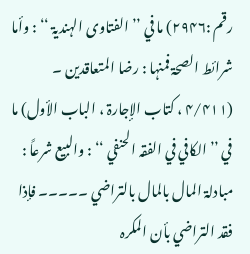رقم :۲۹۴۶) ما في ’’ الفتاوی الہندیۃ ‘‘ : وأما شرائط الصحۃ فمنہا : رضا المتعاقدین ۔ (۴/۴۱۱ ، کتاب الإجارۃ ، الباب الأول) ما في ’’ الکافي في الفقہ الحنفي ‘‘ : والبیع شرعاً : مبادلۃ المال بالمال بالتراضي ۔۔۔۔۔ فإذا فقد التراضي بأن المکرہ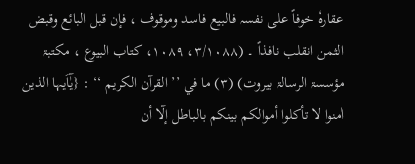عقارہٗ خوفاً علی نفسہ فالبیع فاسد وموقوف ، فإن قبل البائع وقبض الثمن انقلب نافذاً ۔ (۳/۱۰۸۸، ۱۰۸۹، کتاب البیوع ، مکتبۃ مؤسسۃ الرسالۃ بیروت) (۳) ما في ’’ القرآن الکریم ‘‘ : {یٰٓاَیہا الذین اٰمنوا لا تأکلوا أموالکم بینکم بالباطل إلٓا أن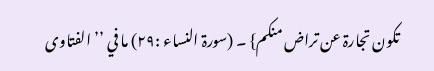تکون تجارۃ عن تراض منکم} ۔ (سورۃ النساء :۲۹) ما في ’’ الفتاوی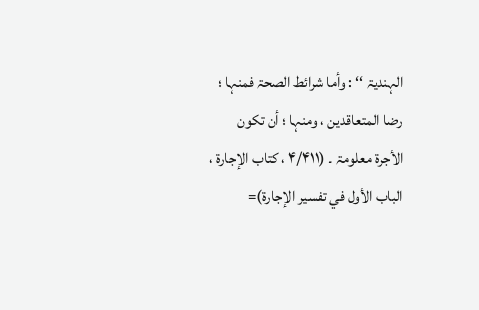الہندیۃ ‘‘ : وأما شرائط الصحۃ فمنہا ؛ رضا المتعاقدین ، ومنہا ؛ أن تکون الأجرۃ معلومۃ ۔ (۴/۴۱۱ ، کتاب الإجارۃ ، الباب الأول في تفسیر الإجارۃ)=